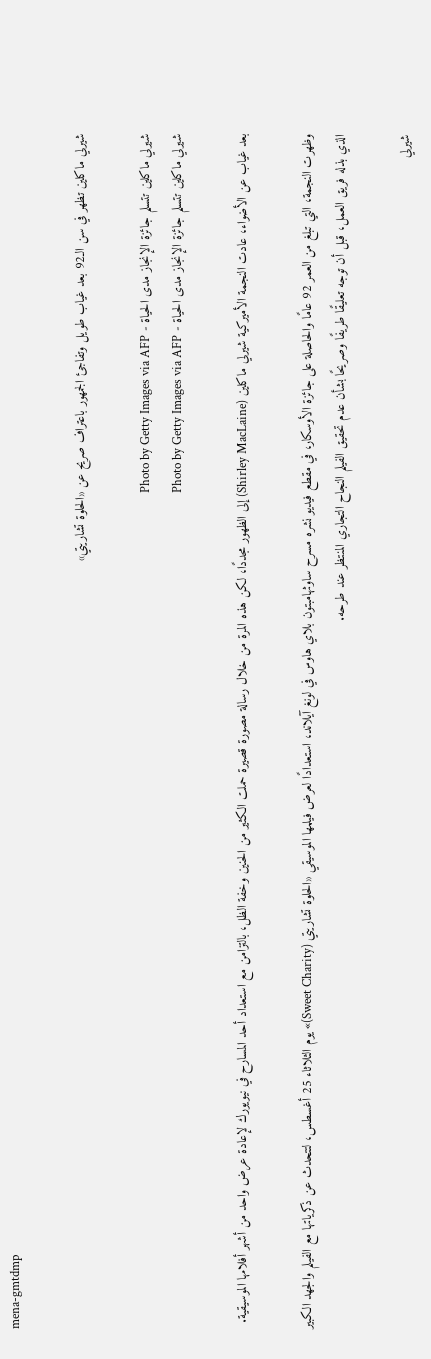mena-gmtdmp

شيرلي ماكلين تظهر في سن الـ92 بعد غياب طويل وتفاجئ الجمهور باعتراف صريح عن «الحلوة تشاريتي»

شيرلي ماكلين تتسلم جائزة الإنجاز مدى الحياة - Photo by Getty Images via AFP
شيرلي ماكلين تتسلم جائزة الإنجاز مدى الحياة - Photo by Getty Images via AFP

بعد غياب عن الأضواء، عادت النجمة الأميركية شيرلي ماكلين (Shirley MacLaine) إلى الظهور مجددًا، لكن هذه المرة من خلال رسالة مصورة قصيرة حملت الكثير من الحنين وخفة الظل، بالتزامن مع استعداد أحد المسارح في نيويورك لإعادة عرض واحد من أشهر أفلامها الموسيقية.

وظهرت النجمة، التي تبلغ من العمر 92 عامًا والحاصلة على جائزة الأوسكار، في مقطع فيديو نشره مسرح ساوثهامبتون بلاي هاوس في لونغ آيلاند، استعدادًا لعرض فيلمها الموسيقي «الحلوة تشاريتي (Sweet Charity)» يوم الثلاثاء 25 أغسطس، لتتحدث عن ذكرياتها مع الفيلم والجهد الكبير الذي بذله فريق العمل، قبل أن توجه تعليقًا طريفًا وصريحًا بشأن عدم تحقيق الفيلم النجاح التجاري المنتظر عند طرحه.

شيرلي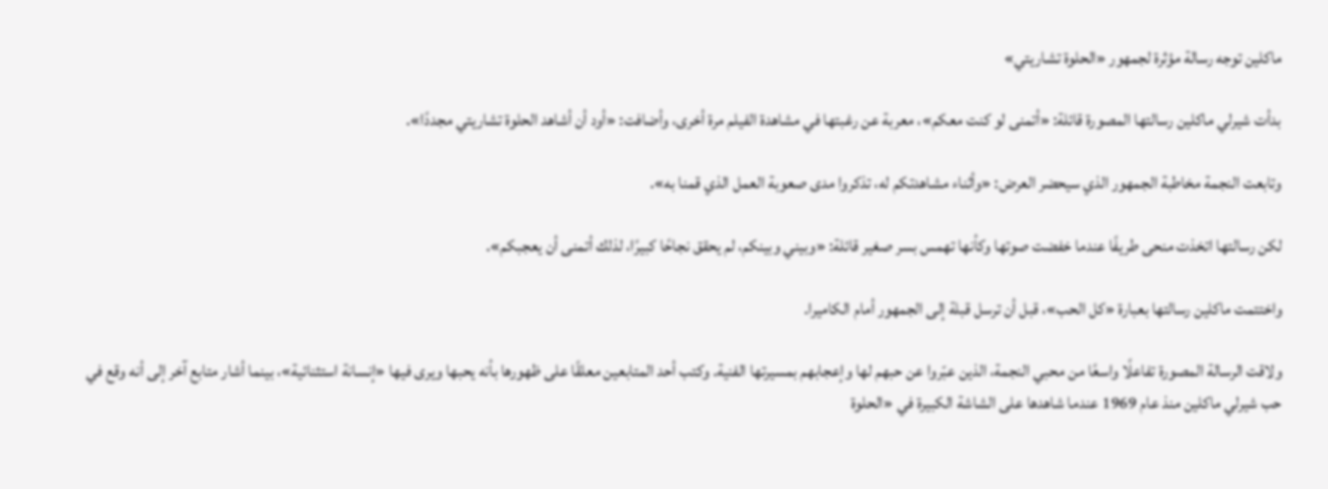ماكلين توجه رسالة مؤثرة لجمهور «الحلوة تشاريتي»

بدأت شيرلي ماكلين رسالتها المصورة قائلة: «أتمنى لو كنت معكم»، معربة عن رغبتها في مشاهدة الفيلم مرة أخرى، وأضافت: «أود أن أشاهد الحلوة تشاريتي مجددًا».

وتابعت النجمة مخاطبة الجمهور الذي سيحضر العرض: «وأثناء مشاهدتكم له، تذكروا مدى صعوبة العمل الذي قمنا به».

لكن رسالتها اتخذت منحى طريفًا عندما خفضت صوتها وكأنها تهمس بسر صغير قائلة: «وبيني وبينكم، لم يحقق نجاحًا كبيرًا، لذلك أتمنى أن يعجبكم».

واختتمت ماكلين رسالتها بعبارة «كل الحب»، قبل أن ترسل قبلة إلى الجمهور أمام الكاميرا.

ولاقت الرسالة المصورة تفاعلًا واسعًا من محبي النجمة، الذين عبّروا عن حبهم لها وإعجابهم بمسيرتها الفنية. وكتب أحد المتابعين معلقًا على ظهورها بأنه يحبها ويرى فيها «إنسانة استثنائية»، بينما أشار متابع آخر إلى أنه وقع في حب شيرلي ماكلين منذ عام 1969 عندما شاهدها على الشاشة الكبيرة في «الحلوة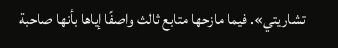تشاريتي». فيما مازحها متابع ثالث واصفًا إياها بأنها صاحبة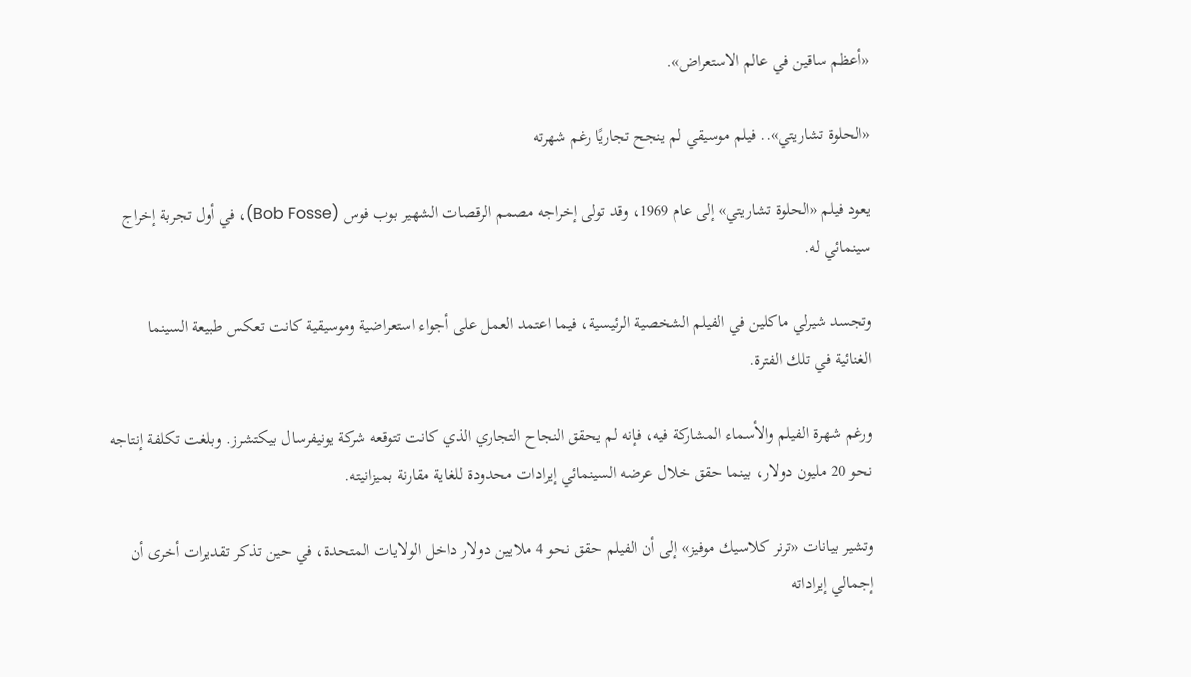«أعظم ساقين في عالم الاستعراض».

«الحلوة تشاريتي».. فيلم موسيقي لم ينجح تجاريًا رغم شهرته

يعود فيلم «الحلوة تشاريتي» إلى عام 1969، وقد تولى إخراجه مصمم الرقصات الشهير بوب فوس (Bob Fosse)، في أول تجربة إخراج سينمائي له.

وتجسد شيرلي ماكلين في الفيلم الشخصية الرئيسية، فيما اعتمد العمل على أجواء استعراضية وموسيقية كانت تعكس طبيعة السينما الغنائية في تلك الفترة.

ورغم شهرة الفيلم والأسماء المشاركة فيه، فإنه لم يحقق النجاح التجاري الذي كانت تتوقعه شركة يونيفرسال بيكتشرز. وبلغت تكلفة إنتاجه نحو 20 مليون دولار، بينما حقق خلال عرضه السينمائي إيرادات محدودة للغاية مقارنة بميزانيته.

وتشير بيانات «ترنر كلاسيك موفيز» إلى أن الفيلم حقق نحو 4 ملايين دولار داخل الولايات المتحدة، في حين تذكر تقديرات أخرى أن إجمالي إيراداته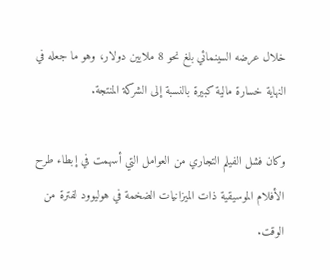خلال عرضه السينمائي بلغ نحو 8 ملايين دولار، وهو ما جعله في النهاية خسارة مالية كبيرة بالنسبة إلى الشركة المنتجة.

وكان فشل الفيلم التجاري من العوامل التي أسهمت في إبطاء طرح الأفلام الموسيقية ذات الميزانيات الضخمة في هوليوود لفترة من الوقت.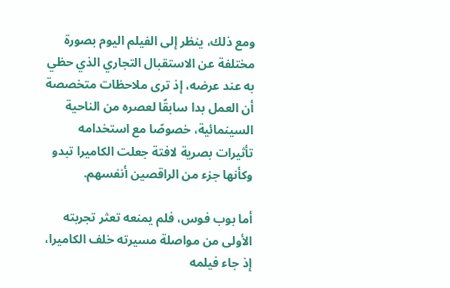ومع ذلك، ينظر إلى الفيلم اليوم بصورة مختلفة عن الاستقبال التجاري الذي حظي به عند عرضه، إذ ترى ملاحظات متخصصة أن العمل بدا سابقًا لعصره من الناحية السينمائية، خصوصًا مع استخدامه تأثيرات بصرية لافتة جعلت الكاميرا تبدو وكأنها جزء من الراقصين أنفسهم.

أما بوب فوس، فلم يمنعه تعثر تجربته الأولى من مواصلة مسيرته خلف الكاميرا، إذ جاء فيلمه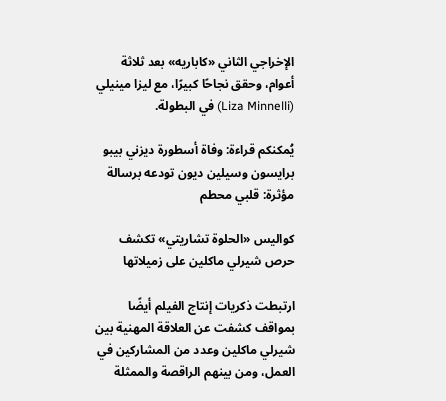الإخراجي الثاني «كاباريه» بعد ثلاثة أعوام، وحقق نجاحًا كبيرًا، مع ليزا مينيلي (Liza Minnelli) في البطولة.

يُمكنكم قراءة: وفاة أسطورة ديزني بيبو برايسون وسيلين ديون تودعه برسالة مؤثرة: قلبي محطم

كواليس «الحلوة تشاريتي» تكشف حرص شيرلي ماكلين على زميلاتها

ارتبطت ذكريات إنتاج الفيلم أيضًا بمواقف كشفت عن العلاقة المهنية بين شيرلي ماكلين وعدد من المشاركين في العمل، ومن بينهم الراقصة والممثلة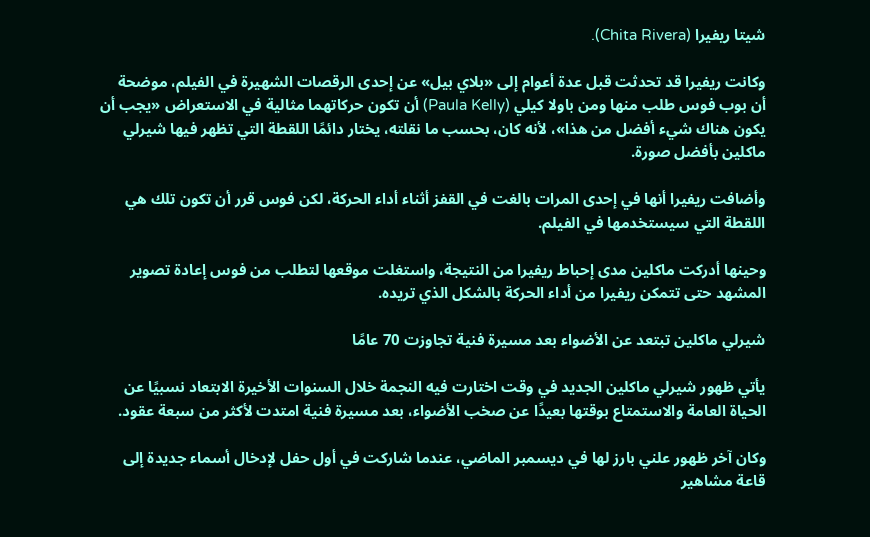شيتا ريفيرا (Chita Rivera).

وكانت ريفيرا قد تحدثت قبل عدة أعوام إلى «بلاي بيل» عن إحدى الرقصات الشهيرة في الفيلم، موضحة أن بوب فوس طلب منها ومن باولا كيلي (Paula Kelly) أن تكون حركاتهما مثالية في الاستعراض «يجب أن يكون هناك شيء أفضل من هذا»، لأنه كان، بحسب ما نقلته، يختار دائمًا اللقطة التي تظهر فيها شيرلي ماكلين بأفضل صورة.

وأضافت ريفيرا أنها في إحدى المرات بالغت في القفز أثناء أداء الحركة، لكن فوس قرر أن تكون تلك هي اللقطة التي سيستخدمها في الفيلم.

وحينها أدركت ماكلين مدى إحباط ريفيرا من النتيجة، واستغلت موقعها لتطلب من فوس إعادة تصوير المشهد حتى تتمكن ريفيرا من أداء الحركة بالشكل الذي تريده.

شيرلي ماكلين تبتعد عن الأضواء بعد مسيرة فنية تجاوزت 70 عامًا

يأتي ظهور شيرلي ماكلين الجديد في وقت اختارت فيه النجمة خلال السنوات الأخيرة الابتعاد نسبيًا عن الحياة العامة والاستمتاع بوقتها بعيدًا عن صخب الأضواء، بعد مسيرة فنية امتدت لأكثر من سبعة عقود.

وكان آخر ظهور علني بارز لها في ديسمبر الماضي، عندما شاركت في أول حفل لإدخال أسماء جديدة إلى قاعة مشاهير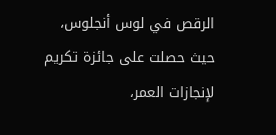الرقص في لوس أنجلوس، حيث حصلت على جائزة تكريم لإنجازات العمر،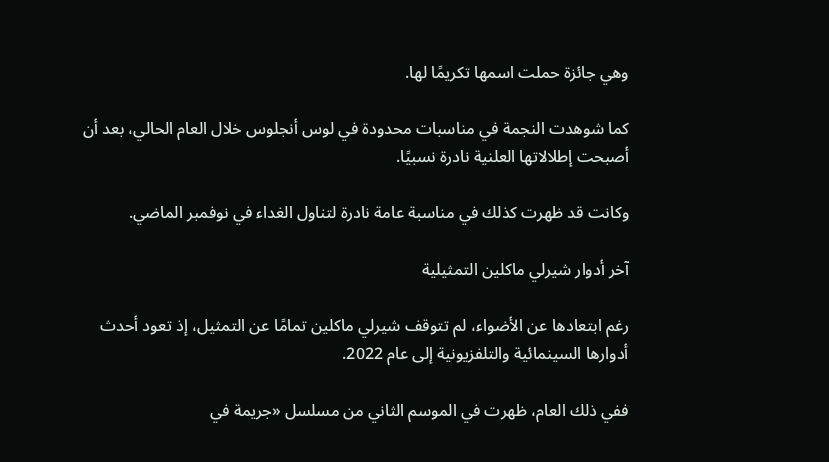وهي جائزة حملت اسمها تكريمًا لها.

كما شوهدت النجمة في مناسبات محدودة في لوس أنجلوس خلال العام الحالي، بعد أن أصبحت إطلالاتها العلنية نادرة نسبيًا.

وكانت قد ظهرت كذلك في مناسبة عامة نادرة لتناول الغداء في نوفمبر الماضي.

آخر أدوار شيرلي ماكلين التمثيلية

رغم ابتعادها عن الأضواء، لم تتوقف شيرلي ماكلين تمامًا عن التمثيل، إذ تعود أحدث أدوارها السينمائية والتلفزيونية إلى عام 2022.

ففي ذلك العام، ظهرت في الموسم الثاني من مسلسل «جريمة في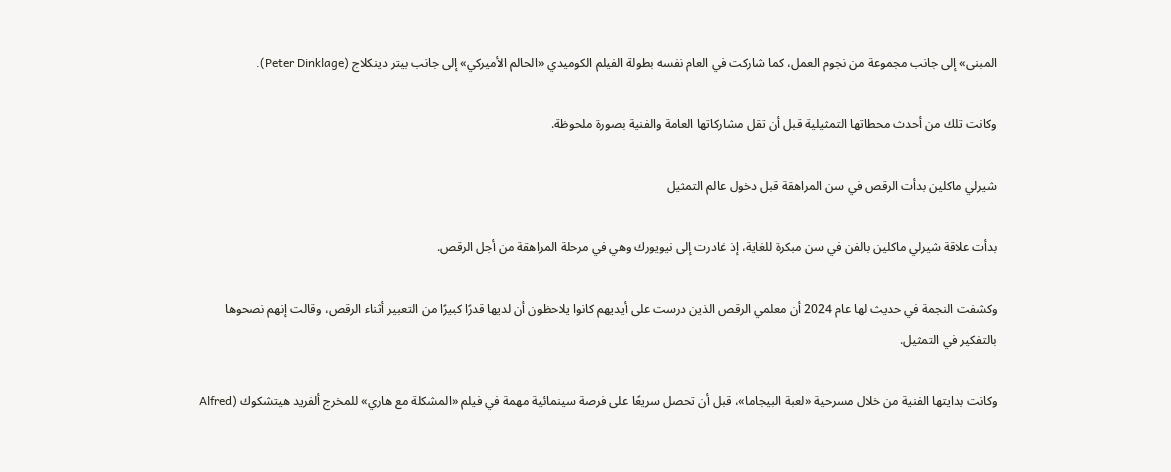المبنى» إلى جانب مجموعة من نجوم العمل، كما شاركت في العام نفسه بطولة الفيلم الكوميدي «الحالم الأميركي» إلى جانب بيتر دينكلاج (Peter Dinklage).

وكانت تلك من أحدث محطاتها التمثيلية قبل أن تقل مشاركاتها العامة والفنية بصورة ملحوظة.

شيرلي ماكلين بدأت الرقص في سن المراهقة قبل دخول عالم التمثيل

بدأت علاقة شيرلي ماكلين بالفن في سن مبكرة للغاية، إذ غادرت إلى نيويورك وهي في مرحلة المراهقة من أجل الرقص.

وكشفت النجمة في حديث لها عام 2024 أن معلمي الرقص الذين درست على أيديهم كانوا يلاحظون أن لديها قدرًا كبيرًا من التعبير أثناء الرقص، وقالت إنهم نصحوها بالتفكير في التمثيل.

وكانت بدايتها الفنية من خلال مسرحية «لعبة البيجاما»، قبل أن تحصل سريعًا على فرصة سينمائية مهمة في فيلم «المشكلة مع هاري» للمخرج ألفريد هيتشكوك (Alfred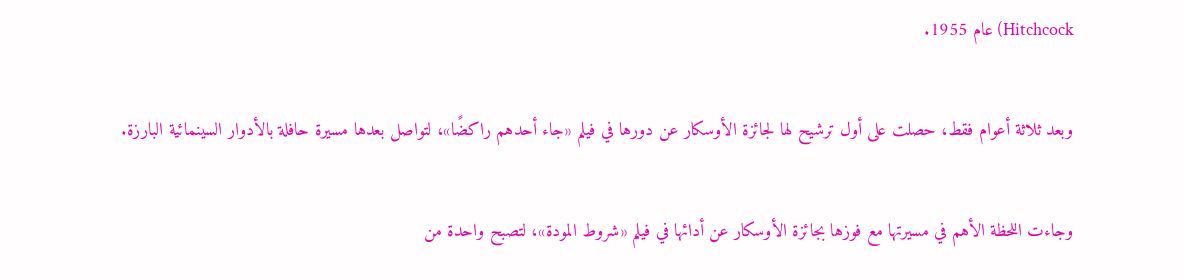Hitchcock) عام 1955.

وبعد ثلاثة أعوام فقط، حصلت على أول ترشيح لها لجائزة الأوسكار عن دورها في فيلم «جاء أحدهم راكضًا»، لتواصل بعدها مسيرة حافلة بالأدوار السينمائية البارزة.

وجاءت اللحظة الأهم في مسيرتها مع فوزها بجائزة الأوسكار عن أدائها في فيلم «شروط المودة»، لتصبح واحدة من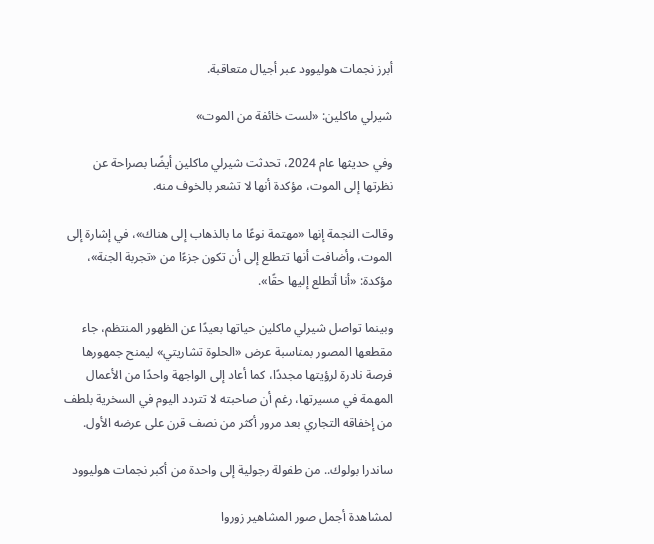أبرز نجمات هوليوود عبر أجيال متعاقبة.

شيرلي ماكلين: «لست خائفة من الموت»

وفي حديثها عام 2024، تحدثت شيرلي ماكلين أيضًا بصراحة عن نظرتها إلى الموت، مؤكدة أنها لا تشعر بالخوف منه.

وقالت النجمة إنها «مهتمة نوعًا ما بالذهاب إلى هناك»، في إشارة إلى الموت، وأضافت أنها تتطلع إلى أن تكون جزءًا من «تجربة الجنة»، مؤكدة: «أنا أتطلع إليها حقًا».

وبينما تواصل شيرلي ماكلين حياتها بعيدًا عن الظهور المنتظم، جاء مقطعها المصور بمناسبة عرض «الحلوة تشاريتي» ليمنح جمهورها فرصة نادرة لرؤيتها مجددًا، كما أعاد إلى الواجهة واحدًا من الأعمال المهمة في مسيرتها، رغم أن صاحبته لا تتردد اليوم في السخرية بلطف من إخفاقه التجاري بعد مرور أكثر من نصف قرن على عرضه الأول.

ساندرا بولوك.. من طفولة رجولية إلى واحدة من أكبر نجمات هوليوود

لمشاهدة أجمل صور المشاهير زوروا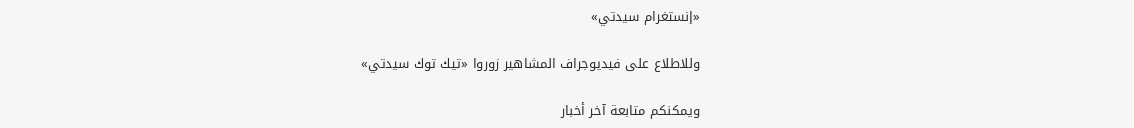«إنستغرام سيدتي»

وللاطلاع على فيديوجراف المشاهير زوروا «تيك توك سيدتي»

ويمكنكم متابعة آخر أخبار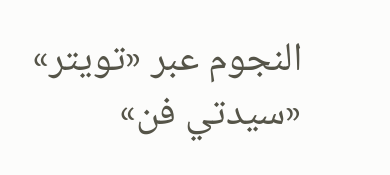النجوم عبر «تويتر» «سيدتي فن»